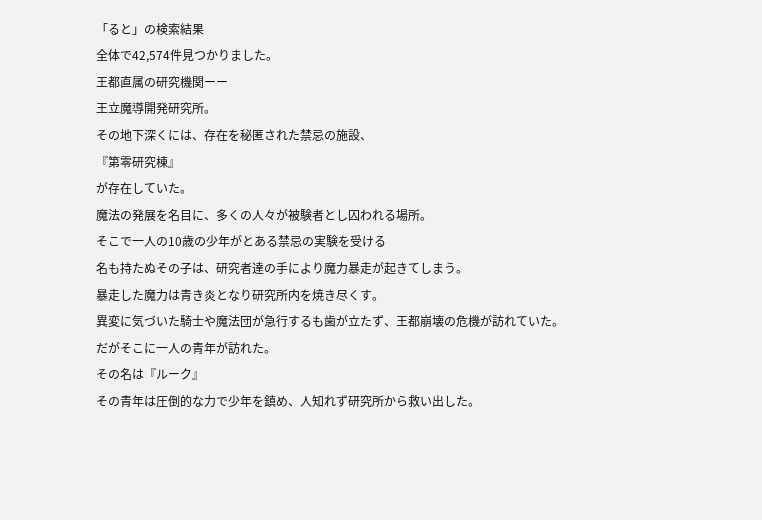「ると」の検索結果
全体で42,574件見つかりました。
王都直属の研究機関ーー
王立魔導開発研究所。
その地下深くには、存在を秘匿された禁忌の施設、
『第零研究棟』
が存在していた。
魔法の発展を名目に、多くの人々が被験者とし囚われる場所。
そこで一人の10歳の少年がとある禁忌の実験を受ける
名も持たぬその子は、研究者達の手により魔力暴走が起きてしまう。
暴走した魔力は青き炎となり研究所内を焼き尽くす。
異変に気づいた騎士や魔法団が急行するも歯が立たず、王都崩壊の危機が訪れていた。
だがそこに一人の青年が訪れた。
その名は『ルーク』
その青年は圧倒的な力で少年を鎮め、人知れず研究所から救い出した。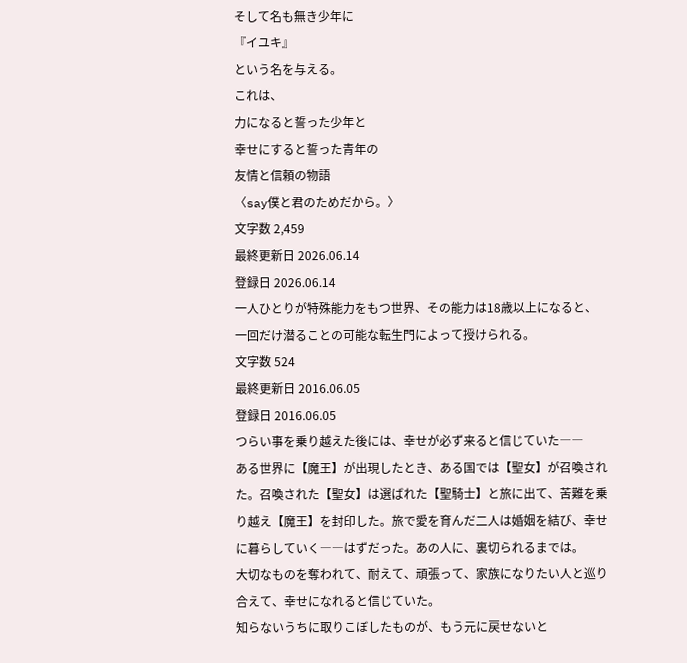そして名も無き少年に
『イユキ』
という名を与える。
これは、
力になると誓った少年と
幸せにすると誓った青年の
友情と信頼の物語
〈say僕と君のためだから。〉
文字数 2,459
最終更新日 2026.06.14
登録日 2026.06.14
一人ひとりが特殊能力をもつ世界、その能力は18歳以上になると、一回だけ潜ることの可能な転生門によって授けられる。
文字数 524
最終更新日 2016.06.05
登録日 2016.06.05
つらい事を乗り越えた後には、幸せが必ず来ると信じていた――
ある世界に【魔王】が出現したとき、ある国では【聖女】が召喚された。召喚された【聖女】は選ばれた【聖騎士】と旅に出て、苦難を乗り越え【魔王】を封印した。旅で愛を育んだ二人は婚姻を結び、幸せに暮らしていく――はずだった。あの人に、裏切られるまでは。
大切なものを奪われて、耐えて、頑張って、家族になりたい人と巡り合えて、幸せになれると信じていた。
知らないうちに取りこぼしたものが、もう元に戻せないと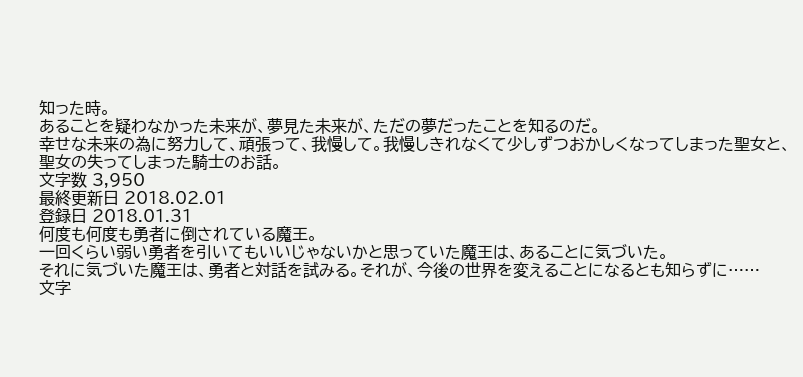知った時。
あることを疑わなかった未来が、夢見た未来が、ただの夢だったことを知るのだ。
幸せな未来の為に努力して、頑張って、我慢して。我慢しきれなくて少しずつおかしくなってしまった聖女と、聖女の失ってしまった騎士のお話。
文字数 3,950
最終更新日 2018.02.01
登録日 2018.01.31
何度も何度も勇者に倒されている魔王。
一回くらい弱い勇者を引いてもいいじゃないかと思っていた魔王は、あることに気づいた。
それに気づいた魔王は、勇者と対話を試みる。それが、今後の世界を変えることになるとも知らずに……
文字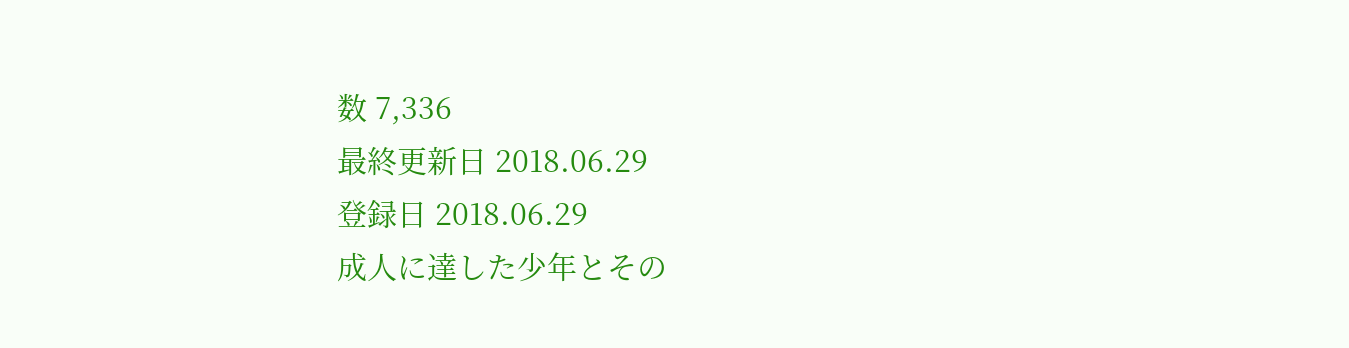数 7,336
最終更新日 2018.06.29
登録日 2018.06.29
成人に達した少年とその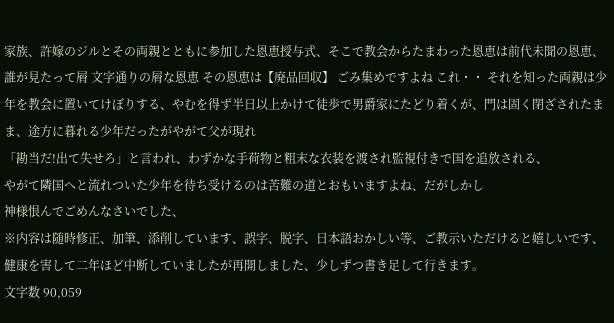家族、許嫁のジルとその両親とともに参加した恩恵授与式、そこで教会からたまわった恩恵は前代未聞の恩恵、誰が見たって屑 文字通りの屑な恩恵 その恩恵は【廃品回収】 ごみ集めですよね これ・・ それを知った両親は少年を教会に置いてけぼりする、やむを得ず半日以上かけて徒歩で男爵家にたどり着くが、門は固く閉ざされたまま、途方に暮れる少年だったがやがて父が現れ
「勘当だ!出て失せろ」と言われ、わずかな手荷物と粗末な衣装を渡され監視付きで国を追放される、
やがて隣国へと流れついた少年を待ち受けるのは苦難の道とおもいますよね、だがしかし
神様恨んでごめんなさいでした、
※内容は随時修正、加筆、添削しています、誤字、脱字、日本語おかしい等、ご教示いただけると嬉しいです、
健康を害して二年ほど中断していましたが再開しました、少しずつ書き足して行きます。
文字数 90,059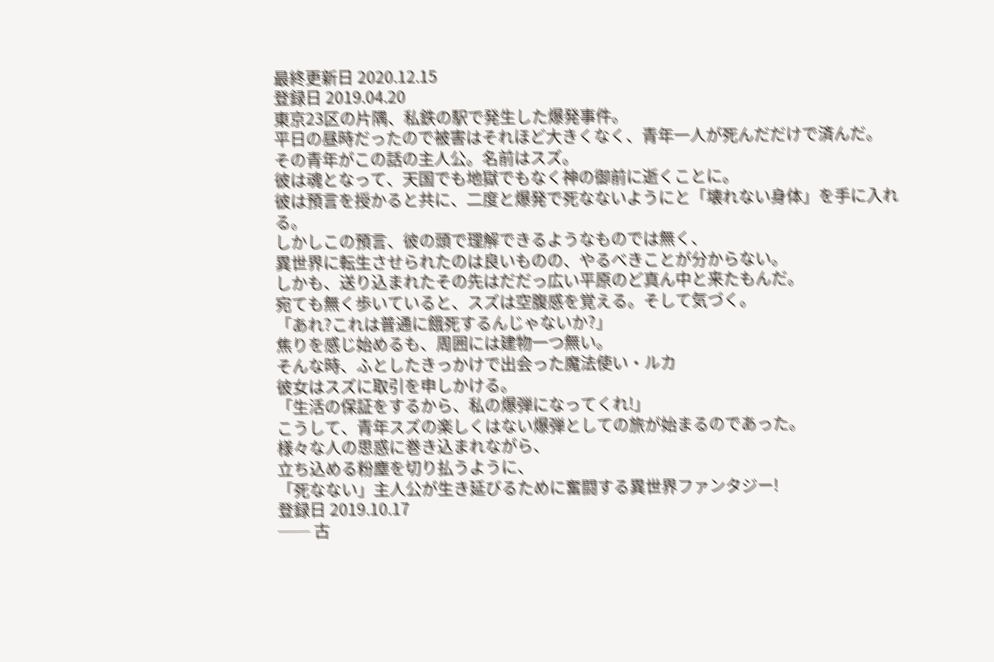最終更新日 2020.12.15
登録日 2019.04.20
東京23区の片隅、私鉄の駅で発生した爆発事件。
平日の昼時だったので被害はそれほど大きくなく、青年一人が死んだだけで済んだ。
その青年がこの話の主人公。名前はスズ。
彼は魂となって、天国でも地獄でもなく神の御前に逝くことに。
彼は預言を授かると共に、二度と爆発で死なないようにと「壊れない身体」を手に入れる。
しかしこの預言、彼の頭で理解できるようなものでは無く、
異世界に転生させられたのは良いものの、やるべきことが分からない。
しかも、送り込まれたその先はだだっ広い平原のど真ん中と来たもんだ。
宛ても無く歩いていると、スズは空腹感を覚える。そして気づく。
「あれ?これは普通に餓死するんじゃないか?」
焦りを感じ始めるも、周囲には建物一つ無い。
そんな時、ふとしたきっかけで出会った魔法使い・ルカ
彼女はスズに取引を申しかける。
「生活の保証をするから、私の爆弾になってくれ!」
こうして、青年スズの楽しくはない爆弾としての旅が始まるのであった。
様々な人の思惑に巻き込まれながら、
立ち込める粉塵を切り払うように、
「死なない」主人公が生き延びるために奮闘する異世界ファンタジー!
登録日 2019.10.17
── 古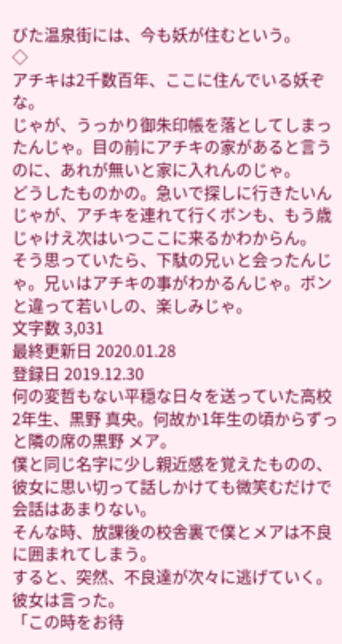びた温泉街には、今も妖が住むという。
◇
アチキは2千数百年、ここに住んでいる妖ぞな。
じゃが、うっかり御朱印帳を落としてしまったんじゃ。目の前にアチキの家があると言うのに、あれが無いと家に入れんのじゃ。
どうしたものかの。急いで探しに行きたいんじゃが、アチキを連れて行くボンも、もう歳じゃけえ次はいつここに来るかわからん。
そう思っていたら、下駄の兄ぃと会ったんじゃ。兄ぃはアチキの事がわかるんじゃ。ボンと違って若いしの、楽しみじゃ。
文字数 3,031
最終更新日 2020.01.28
登録日 2019.12.30
何の変哲もない平穏な日々を送っていた高校2年生、黒野 真央。何故か1年生の頃からずっと隣の席の黒野 メア。
僕と同じ名字に少し親近感を覚えたものの、彼女に思い切って話しかけても微笑むだけで会話はあまりない。
そんな時、放課後の校舎裏で僕とメアは不良に囲まれてしまう。
すると、突然、不良達が次々に逃げていく。
彼女は言った。
「この時をお待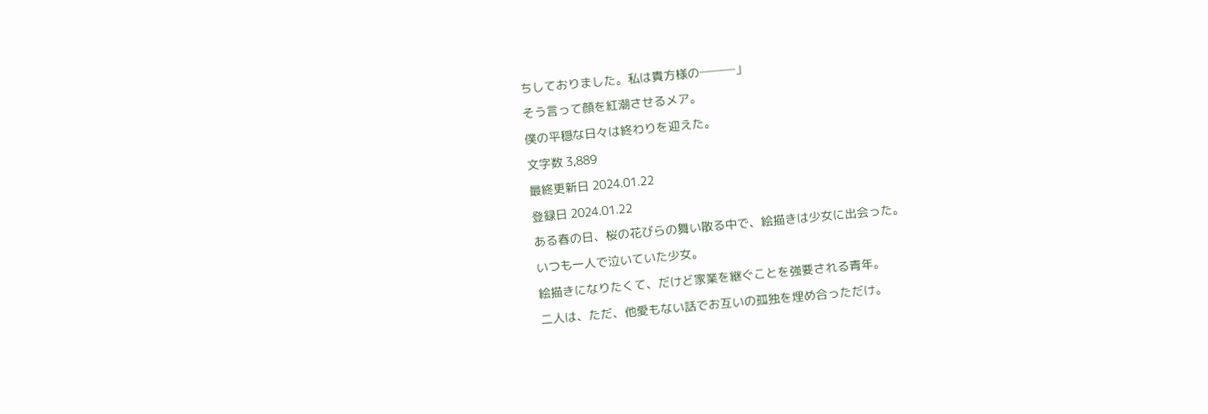ちしておりました。私は貴方様の───」
そう言って顔を紅潮させるメア。
僕の平穏な日々は終わりを迎えた。
文字数 3,889
最終更新日 2024.01.22
登録日 2024.01.22
ある春の日、桜の花びらの舞い散る中で、絵描きは少女に出会った。
いつも一人で泣いていた少女。
絵描きになりたくて、だけど家業を継ぐことを強要される青年。
二人は、ただ、他愛もない話でお互いの孤独を埋め合っただけ。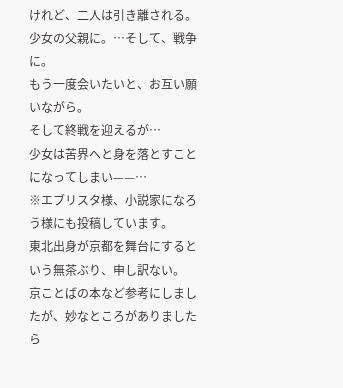けれど、二人は引き離される。
少女の父親に。…そして、戦争に。
もう一度会いたいと、お互い願いながら。
そして終戦を迎えるが…
少女は苦界へと身を落とすことになってしまい——…
※エブリスタ様、小説家になろう様にも投稿しています。
東北出身が京都を舞台にするという無茶ぶり、申し訳ない。
京ことばの本など参考にしましたが、妙なところがありましたら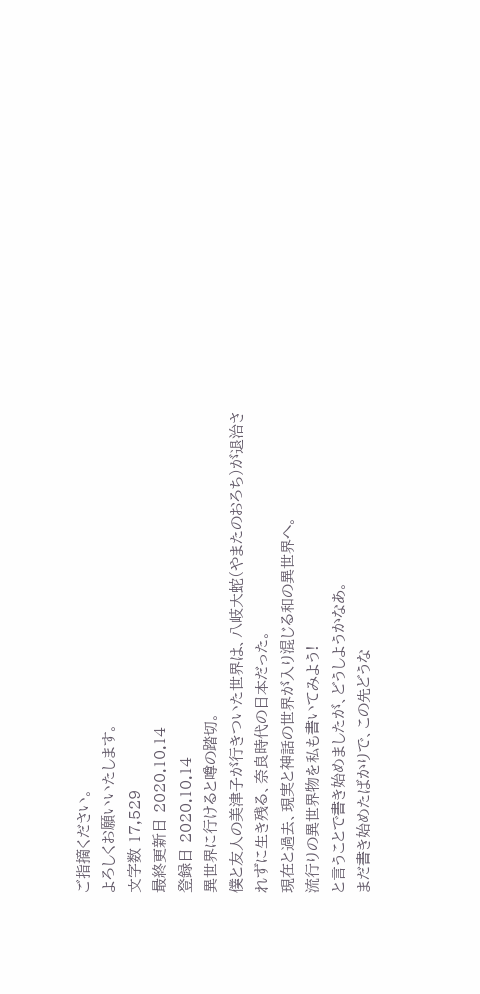ご指摘ください。
よろしくお願いいたします。
文字数 17,529
最終更新日 2020.10.14
登録日 2020.10.14
異世界に行けると噂の踏切。
僕と友人の美津子が行きついた世界は、八岐大蛇(やまたのおろち)が退治されずに生き残る、奈良時代の日本だった。
現在と過去、現実と神話の世界が入り混じる和の異世界へ。
流行りの異世界物を私も書いてみよう!
と言うことで書き始めましたが、どうしようかなあ。
まだ書き始めたばかりで、この先どうな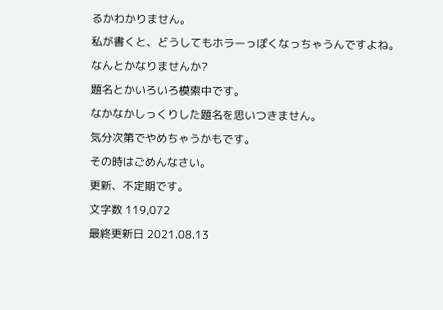るかわかりません。
私が書くと、どうしてもホラーっぽくなっちゃうんですよね。
なんとかなりませんか?
題名とかいろいろ模索中です。
なかなかしっくりした題名を思いつきません。
気分次第でやめちゃうかもです。
その時はごめんなさい。
更新、不定期です。
文字数 119,072
最終更新日 2021.08.13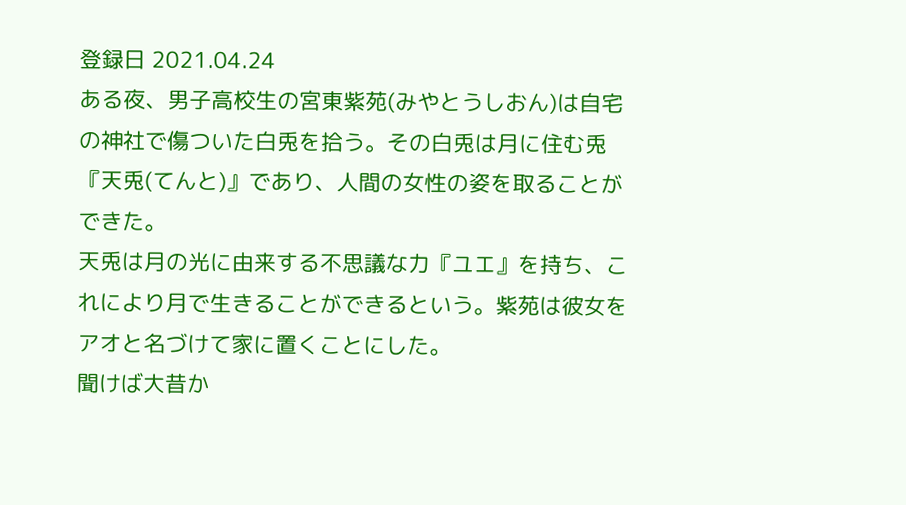登録日 2021.04.24
ある夜、男子高校生の宮東紫苑(みやとうしおん)は自宅の神社で傷ついた白兎を拾う。その白兎は月に住む兎『天兎(てんと)』であり、人間の女性の姿を取ることができた。
天兎は月の光に由来する不思議な力『ユエ』を持ち、これにより月で生きることができるという。紫苑は彼女をアオと名づけて家に置くことにした。
聞けば大昔か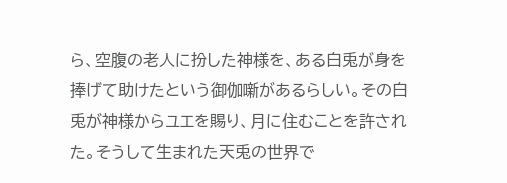ら、空腹の老人に扮した神様を、ある白兎が身を捧げて助けたという御伽噺があるらしい。その白兎が神様からユエを賜り、月に住むことを許された。そうして生まれた天兎の世界で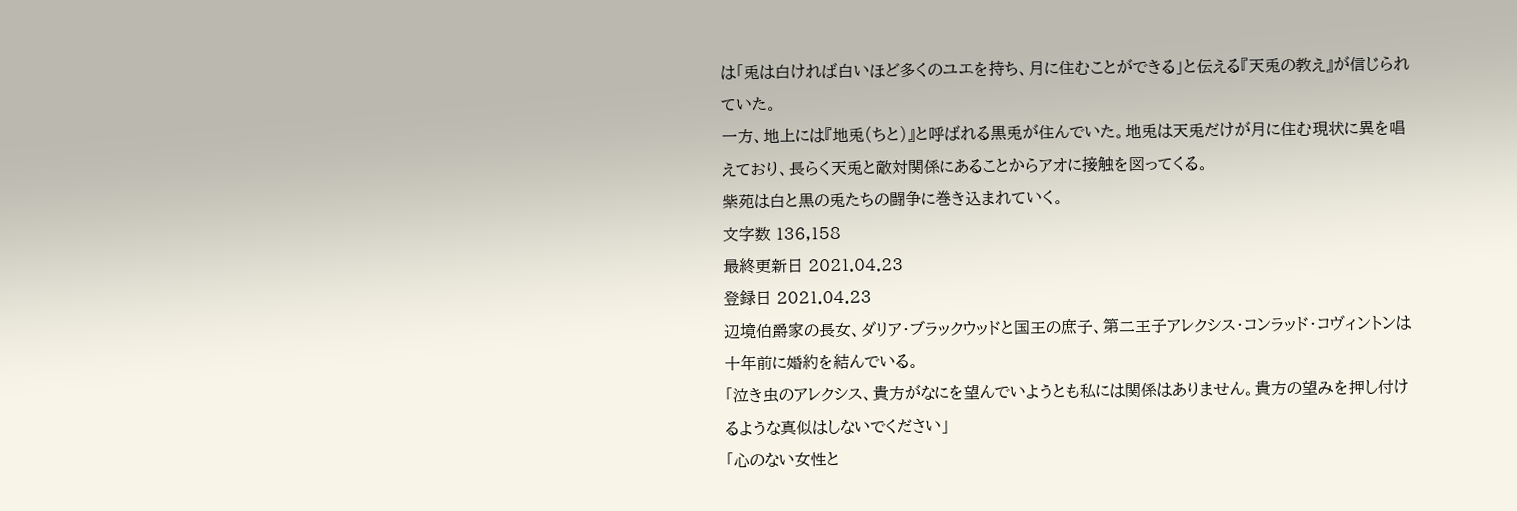は「兎は白ければ白いほど多くのユエを持ち、月に住むことができる」と伝える『天兎の教え』が信じられていた。
一方、地上には『地兎(ちと)』と呼ばれる黒兎が住んでいた。地兎は天兎だけが月に住む現状に異を唱えており、長らく天兎と敵対関係にあることからアオに接触を図ってくる。
紫苑は白と黒の兎たちの闘争に巻き込まれていく。
文字数 136,158
最終更新日 2021.04.23
登録日 2021.04.23
辺境伯爵家の長女、ダリア・ブラックウッドと国王の庶子、第二王子アレクシス・コンラッド・コヴィントンは十年前に婚約を結んでいる。
「泣き虫のアレクシス、貴方がなにを望んでいようとも私には関係はありません。貴方の望みを押し付けるような真似はしないでください」
「心のない女性と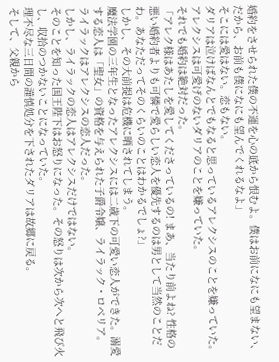婚約をさせられた僕の不運を心の底から恨むよ。僕はお前になにも望まない、だから、お前も僕になにも望んでくれるなよ」
そこには愛はない。恋もない。
ダリアは泣けばなんとでもなると思っているアレクシスのことを嫌っていた。
アレクシスは可愛げのないダリアのことを嫌っていた。
それでも婚約は絶対だった。
「アレク様はあたしを愛してくださっているの! まあ、当たり前よね? 性格の悪い婚約者よりも可憐で愛らしい恋人を優先するのは男として当然のことだわ。あなただってそのくらいのことはわかるでしょ?」
しかし、その大前提は危機に晒されてしまう。
魔法学園の三年生となったアレクシスには二歳下の可愛い恋人ができた。溺愛する恋人は「聖女」の資格を与えられた子爵令嬢、ライラック・ロベリア。
ライラックはアレクシスの恋人だった。
しかし、ライラックの恋人はアレクシスだけではない。
そのことを知った国王陛下はお怒りになった。その怒りは次から次へと飛び火し、収拾のつかないことになっていた。
理不尽な三日間の謹慎処分を下されたダリアは故郷に戻る。
そして、父親から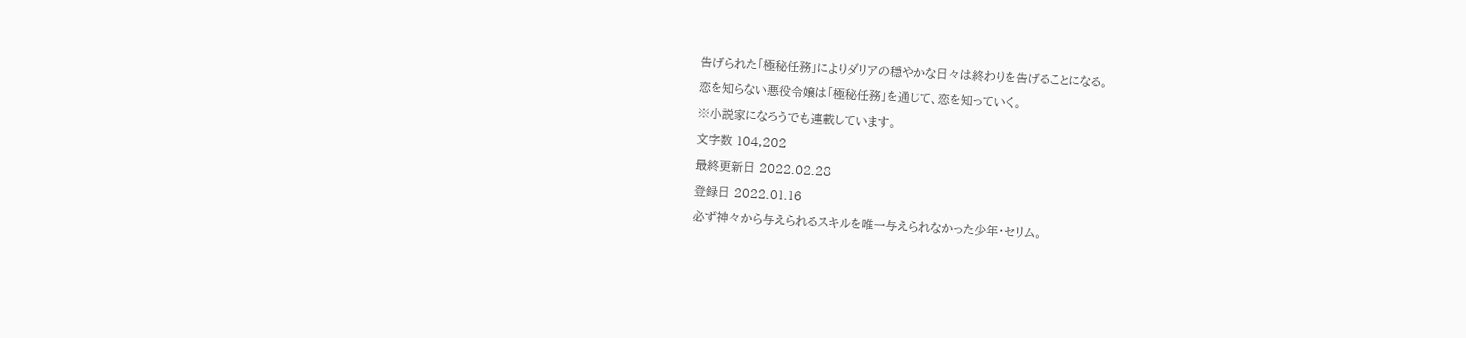告げられた「極秘任務」によりダリアの穏やかな日々は終わりを告げることになる。
恋を知らない悪役令嬢は「極秘任務」を通じて、恋を知っていく。
※小説家になろうでも連載しています。
文字数 104,202
最終更新日 2022.02.28
登録日 2022.01.16
必ず神々から与えられるスキルを唯一与えられなかった少年・セリム。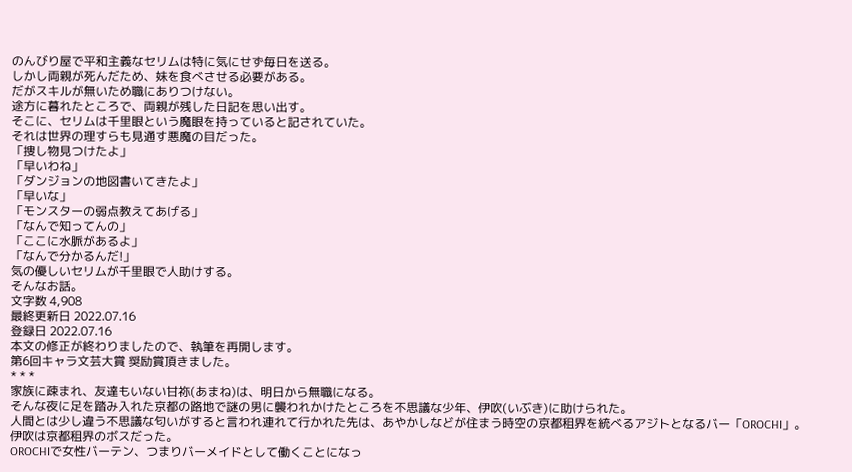のんびり屋で平和主義なセリムは特に気にせず毎日を送る。
しかし両親が死んだため、妹を食べさせる必要がある。
だがスキルが無いため職にありつけない。
途方に暮れたところで、両親が残した日記を思い出す。
そこに、セリムは千里眼という魔眼を持っていると記されていた。
それは世界の理すらも見通す悪魔の目だった。
「捜し物見つけたよ」
「早いわね」
「ダンジョンの地図書いてきたよ」
「早いな」
「モンスターの弱点教えてあげる」
「なんで知ってんの」
「ここに水脈があるよ」
「なんで分かるんだ!」
気の優しいセリムが千里眼で人助けする。
そんなお話。
文字数 4,908
最終更新日 2022.07.16
登録日 2022.07.16
本文の修正が終わりましたので、執筆を再開します。
第6回キャラ文芸大賞 奨励賞頂きました。
* * *
家族に疎まれ、友達もいない甘祢(あまね)は、明日から無職になる。
そんな夜に足を踏み入れた京都の路地で謎の男に襲われかけたところを不思議な少年、伊吹(いぶき)に助けられた。
人間とは少し違う不思議な匂いがすると言われ連れて行かれた先は、あやかしなどが住まう時空の京都租界を統べるアジトとなるバー「OROCHI」。伊吹は京都租界のボスだった。
OROCHIで女性バーテン、つまりバーメイドとして働くことになっ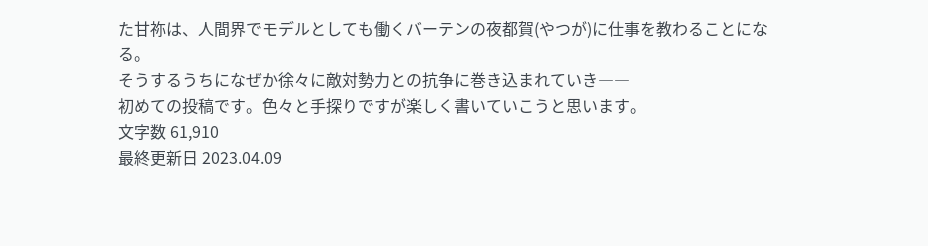た甘祢は、人間界でモデルとしても働くバーテンの夜都賀(やつが)に仕事を教わることになる。
そうするうちになぜか徐々に敵対勢力との抗争に巻き込まれていき――
初めての投稿です。色々と手探りですが楽しく書いていこうと思います。
文字数 61,910
最終更新日 2023.04.09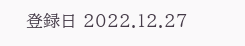登録日 2022.12.27